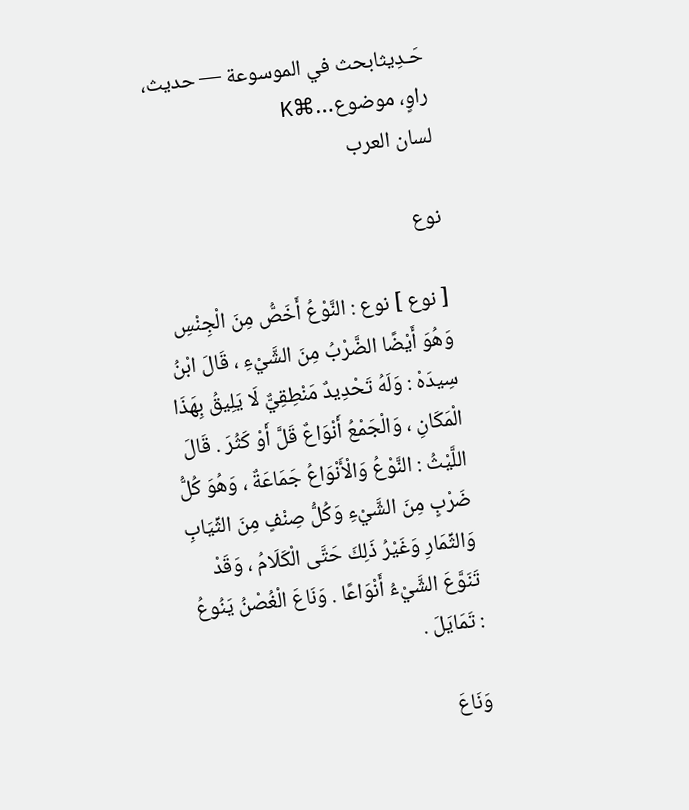حَـدِيثابحث في الموسوعة — حديث، راوٍ، موضوع…⌘K
لسان العرب

نوع

[ نوع ] نوع : النَّوْعُ أَخَصُّ مِنَ الْجِنْسِ وَهُوَ أَيْضًا الضَّرْبُ مِنَ الشَّيْءِ ، قَالَ ابْنُ سِيدَهْ : وَلَهُ تَحْدِيدٌ مَنْطِقِيٌّ لَا يَلِيقُ بِهَذَا الْمَكَانِ ، وَالْجَمْعُ أَنْوَاعٌ قَلَّ أَوْ كَثُرَ . قَالَ اللَّيْثُ : النَّوْعُ وَالْأَنْوَاعُ جَمَاعَةٌ ، وَهُوَ كُلُّ ضَرْبٍ مِنَ الشَّيْءِ وَكُلُّ صِنْفٍ مِنَ الثِّيَابِ وَالثِّمَارِ وَغَيْرُ ذَلِكَ حَتَّى الْكَلَامُ ، وَقَدْ تَنَوَّعَ الشَّيْءُ أَنْوَاعًا . وَنَاعَ الْغُصْنُ يَنُوعُ : تَمَايَلَ .

وَنَاعَ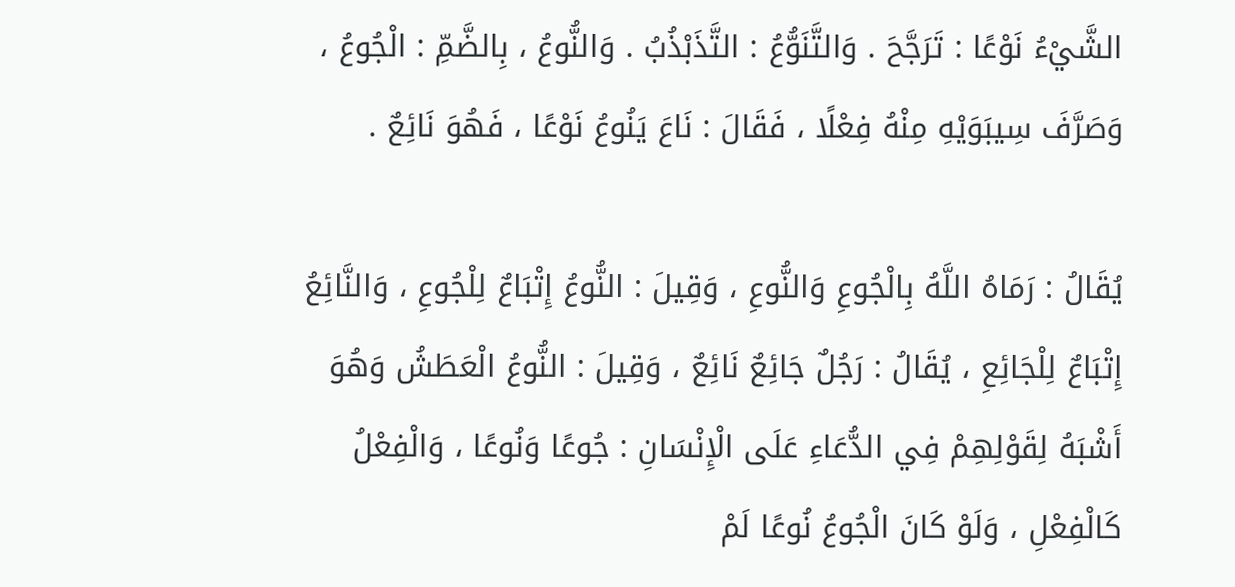الشَّيْءُ نَوْعًا : تَرَجَّحَ . وَالتَّنَوُّعُ : التَّذَبْذُبُ . وَالنُّوعُ ، بِالضَّمِّ : الْجُوعُ ، وَصَرَّفَ سِيبَوَيْهِ مِنْهُ فِعْلًا ، فَقَالَ : نَاعَ يَنُوعُ نَوْعًا ، فَهُوَ نَائِعٌ .

يُقَالُ : رَمَاهُ اللَّهُ بِالْجُوعِ وَالنُّوعِ ، وَقِيلَ : النُّوعُ إِتْبَاعٌ لِلْجُوعِ ، وَالنَّائِعُ إِتْبَاعٌ لِلْجَائِعِ ، يُقَالُ : رَجُلٌ جَائِعٌ نَائِعٌ ، وَقِيلَ : النُّوعُ الْعَطَشُ وَهُوَ أَشْبَهُ لِقَوْلِهِمْ فِي الدُّعَاءِ عَلَى الْإِنْسَانِ : جُوعًا وَنُوعًا ، وَالْفِعْلُ كَالْفِعْلِ ، وَلَوْ كَانَ الْجُوعُ نُوعًا لَمْ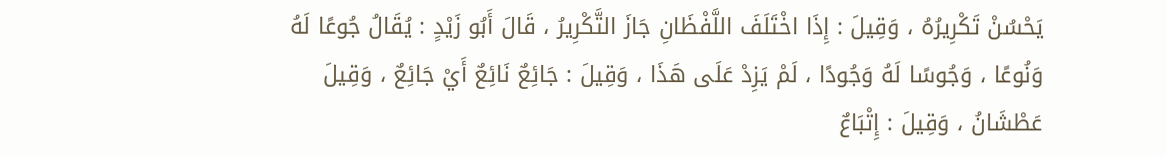يَحْسُنْ تَكْرِيرُهُ ، وَقِيلَ : إِذَا اخْتَلَفَ اللَّفْظَانِ جَازَ التَّكْرِيرُ ، قَالَ أَبُو زَيْدٍ : يُقَالُ جُوعًا لَهُ وَنُوعًا ، وَجُوسًا لَهُ وَجُودًا ، لَمْ يَزِدْ عَلَى هَذَا ، وَقِيلَ : جَائِعٌ نَائِعٌ أَيْ جَائِعٌ ، وَقِيلَ عَطْشَانُ ، وَقِيلَ : إِتْبَاعٌ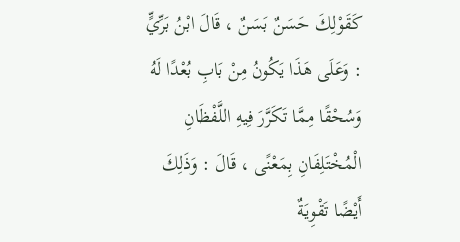كَقَوْلِكَ حَسَنٌ بَسَنٌ ، قَالَ ابْنُ بَرِّيٍّ : وَعَلَى هَذَا يَكُونُ مِنْ بَابِ بُعْدًا لَهُ وَسُحْقًا مِمَّا تَكَرَّرَ فِيهِ اللَّفْظَانِ الْمُخْتَلِفَانِ بِمَعْنًى ، قَالَ : وَذَلِكَ أَيْضًا تَقْوِيَةٌ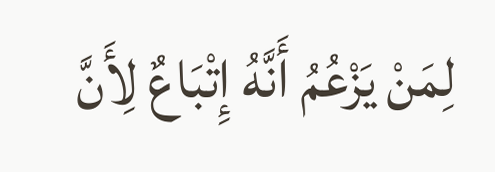لِمَنْ يَزْعُمُ أَنَّهُ إِتْبَاعٌ لِأَنَّ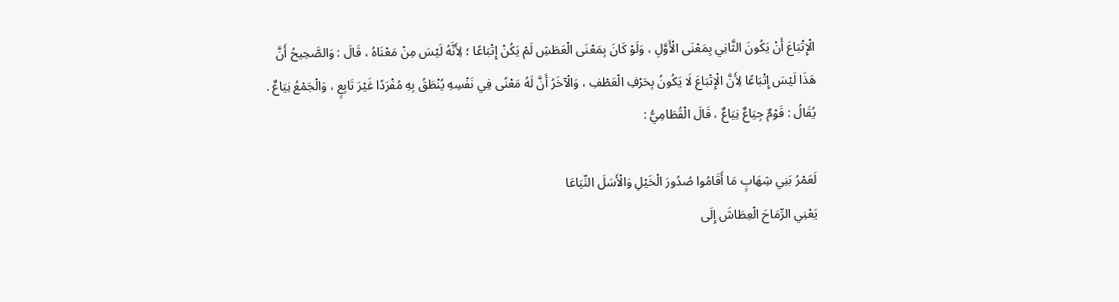الْإِتْبَاعَ أَنْ يَكُونَ الثَّانِي بِمَعْنَى الْأَوَّلِ ، وَلَوْ كَانَ بِمَعْنَى الْعَطَشِ لَمْ يَكُنْ إِتْبَاعًا ؛ لِأَنَّهُ لَيْسَ مِنْ مَعْنَاهُ ، قَالَ : وَالصَّحِيحُ أَنَّ هَذَا لَيْسَ إِتْبَاعًا لِأَنَّ الْإِتْبَاعَ لَا يَكُونُ بِحَرْفِ الْعَطْفِ ، وَالْآخَرُ أَنَّ لَهُ مَعْنًى فِي نَفْسِهِ يُنْطَقُ بِهِ مُفْرَدًا غَيْرَ تَابِعٍ ، وَالْجَمْعُ نِيَاعٌ . يُقَالُ : قَوْمٌ جِيَاعٌ نِيَاعٌ ، قَالَ الْقُطَامِيُّ :

لَعَمْرُ بَنِي شِهَابٍ مَا أَقَامُوا صُدُورَ الْخَيْلِ وَالْأَسَلَ النِّيَاعَا
يَعْنِي الرِّمَاحَ الْعِطَاشَ إِلَى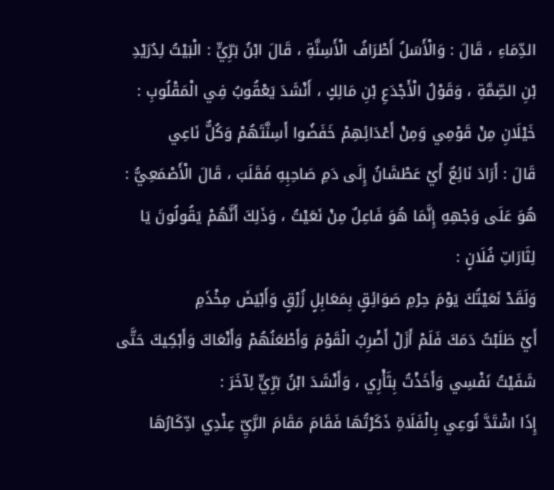الدِّمَاءِ ، قَالَ : وَالْأَسَلُ أَطْرَافُ الْأَسِنَّةِ ، قَالَ ابْنُ بَرِّيٍّ : الْبَيْتُ لِدُرَيْدِ بْنِ الصِّمَّةِ ، وَقَوْلُ الْأَجْدَعِ بْنِ مَالِكٍ ، أَنْشَدَ يَعْقُوبُ فِي الْمَقْلُوبِ :
خَيْلَانِ مِنْ قَوْمِي وَمِنْ أَعْدَائِهِمْ خَفَضُوا أَسِنَّتَهُمْ وَكُلٌّ نَاعِي
قَالَ : أَرَادَ نَائِعٌ أَيْ عَطْشَانُ إِلَى دَمِ صَاحِبِهِ فَقَلَبَ ، قَالَ الْأَصْمَعِيُّ : هُوَ عَلَى وَجْهِهِ إِنَّمَا هُوَ فَاعِلٌ مِنْ نَعَيْتُ ، وَذَلِكَ أَنَّهُمْ يَقُولُونَ يَا لِثَارَاتِ فُلَانٍ :
وَلَقَدْ نَعَيْتُكَ يَوْمَ حِرْمِ صَوَائِقٍ بِمَعَابِلٍ زُرْقٍ وَأَبْيَضَ مِخْذَمِ
أَيْ طَلَبْتُ دَمَكَ فَلَمْ أَزَلْ أَضْرِبُ الْقَوْمَ وَأَطْعَنُهُمْ وَأَنْعَاكَ وَأَبْكِيكَ حَتَّى شَفَيْتُ نَفْسِي وَأَخَذْتُ بِثَأْرِي ، وَأَنْشَدَ ابْنُ بَرِّيٍّ لِآخَرَ :
إِذَا اشْتَدَّ نُوعِي بِالْفَلَاةِ ذَكَرْتُهَا فَقَامَ مَقَامَ الرَّيِّ عِنْدِي ادِّكَارُهَا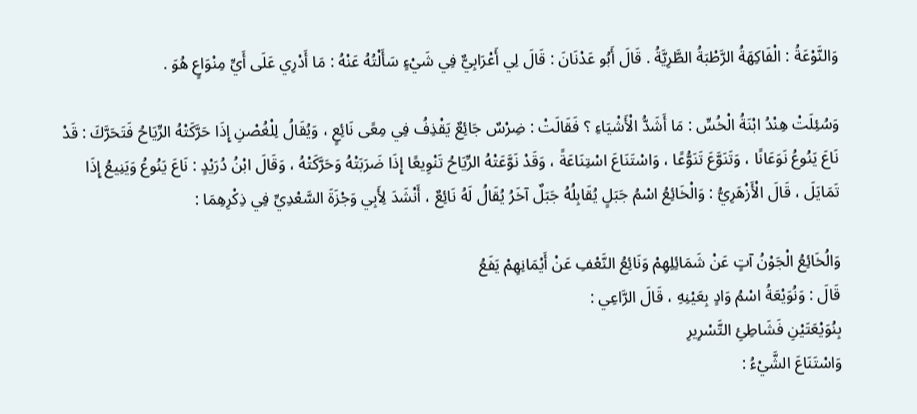وَالنَّوْعَةُ : الْفَاكِهَةُ الرَّطْبَةُ الطَّرِيَّةُ . قَالَ أَبُو عَدْنَانَ : قَالَ لِي أَعْرَابِيٌّ فِي شَيْءٍ سَأَلْتُهُ عَنْهُ : مَا أَدْرِي عَلَى أَيِّ مِنْوَاعٍ هُوَ .

وَسُئِلَتْ هِنْدُ ابْنَةُ الْخُسِّ : مَا أَشَدُّ الْأَشْيَاءِ ؟ فَقَالَتْ : ضِرْسٌ جَائِعٌ يَقْذِفُ فِي مِعًى نَائِعٍ ، وَيُقَالُ لِلْغُصْنِ إِذَا حَرَّكَتْهُ الرِّيَاحُ فَتَحَرَّكَ : قَدْ نَاعَ يَنُوعُ نَوَعَانًا ، وَتَنَوَّعَ تَنَوُّعًا ، وَاسْتَنَاعَ اسْتِنَاعَةً ، وَقَدْ نَوَّعَتْهُ الرِّيَاحُ تَنْوِيعًا إِذَا ضَرَبَتْهُ وَحَرَّكَتْهُ ، وَقَالَ ابْنُ دُرَيْدٍ : نَاعَ يَنُوعُ وَيَنِيعُ إِذَا تَمَايَلَ ، قَالَ الْأَزْهَرِيُّ : وَالْخَائِعُ اسْمُ جَبَلٍ يُقَابِلُهُ جَبَلٌ آخَرُ يُقَالُ لَهُ نَائِعٌ ، أَنْشَدَ لِأَبِي وَجْزَةَ السَّعْدِيِّ فِي ذِكْرِهِمَا :

وَالُخَائِعُ الْجَوْنُ آتٍ عَنْ شَمَائِلِهِمْ وَنَائِعُ النَّعْفِ عَنْ أَيْمَانِهِمْ يَفَعُ
قَالَ : وَنُوَيْعَةُ اسْمُ وَادٍ بِعَيْنِهِ ، قَالَ الرَّاعِي :
بِنُوَيْعَتَيْنِ فَشَاطِئِ التَّسْرِيرِ
وَاسْتَنَاعَ الشَّيْءُ :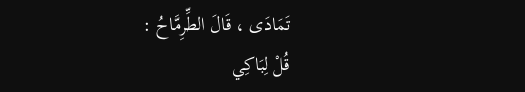تَمَادَى ، قَالَ الطِّرِمَّاحُ :
قُلْ لِبَاكِي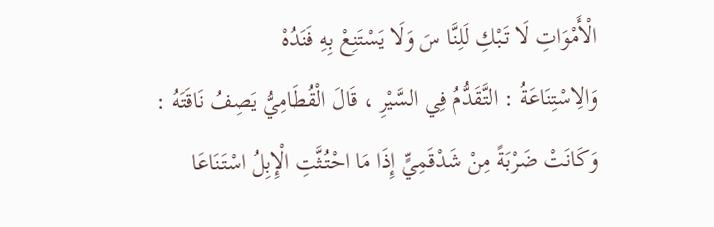الْأَمْوَاتِ لَا تَبْكِ لَلِنَّا سَ وَلَا يَسْتَنِعْ بِهِ فَنَدُهْ
وَالِاسْتِنَاعَةُ : التَّقَدُّمُ فِي السَّيْرِ ، قَالَ الْقُطَامِيُّ يَصِفُ نَاقَتَهُ :
وَكَانَتْ ضَرْبَةً مِنْ شَدْقَمِيٍّ إِذَا مَا احْتُثَّتِ الْإِبِلُ اسْتَنَاعَا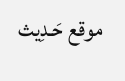موقع حَـدِيث